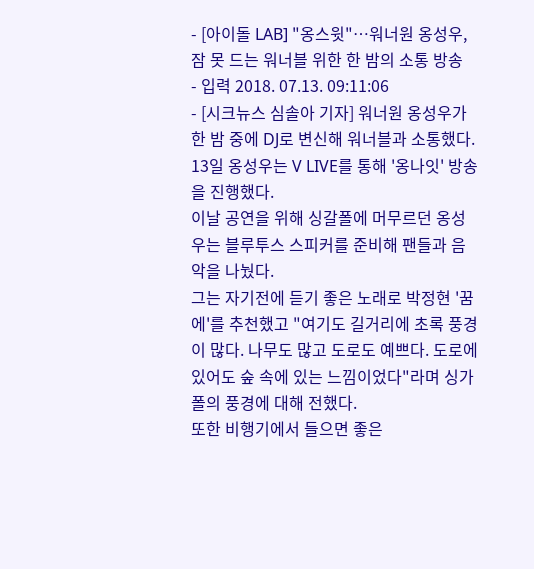- [아이돌 LAB] "옹스윗"…워너원 옹성우, 잠 못 드는 워너블 위한 한 밤의 소통 방송
- 입력 2018. 07.13. 09:11:06
- [시크뉴스 심솔아 기자] 워너원 옹성우가 한 밤 중에 DJ로 변신해 워너블과 소통했다.
13일 옹성우는 V LIVE를 통해 '옹나잇' 방송을 진행했다.
이날 공연을 위해 싱갈폴에 머무르던 옹성우는 블루투스 스피커를 준비해 팬들과 음악을 나눴다.
그는 자기전에 듣기 좋은 노래로 박정현 '꿈에'를 추천했고 "여기도 길거리에 초록 풍경이 많다. 나무도 많고 도로도 예쁘다. 도로에 있어도 숲 속에 있는 느낌이었다"라며 싱가폴의 풍경에 대해 전했다.
또한 비행기에서 들으면 좋은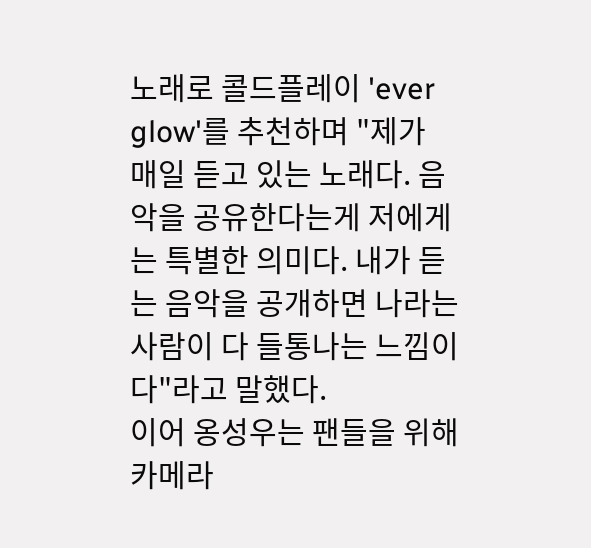노래로 콜드플레이 'ever glow'를 추천하며 "제가 매일 듣고 있는 노래다. 음악을 공유한다는게 저에게는 특별한 의미다. 내가 듣는 음악을 공개하면 나라는 사람이 다 들통나는 느낌이다"라고 말했다.
이어 옹성우는 팬들을 위해 카메라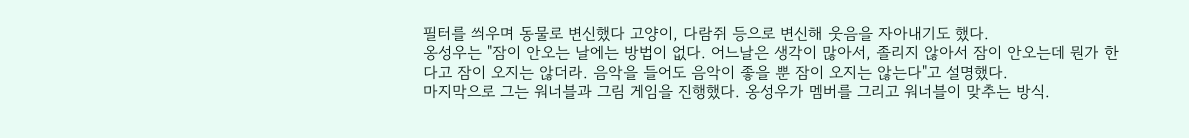필터를 씌우며 동물로 변신했다 고양이, 다람쥐 등으로 변신해 웃음을 자아내기도 했다.
옹성우는 "잠이 안오는 날에는 방법이 없다. 어느날은 생각이 많아서, 졸리지 않아서 잠이 안오는데 뭔가 한다고 잠이 오지는 않더라. 음악을 들어도 음악이 좋을 뿐 잠이 오지는 않는다"고 설명했다.
마지막으로 그는 워너블과 그림 게임을 진행했다. 옹성우가 멤버를 그리고 워너블이 맞추는 방식.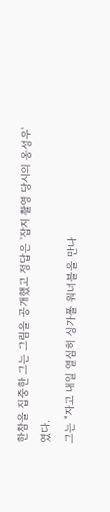한참을 집중한 그는 그림을 공개했고 정답은 '잡지 촬영 당시의 옹성우' 였다.
그는 "자고 내일 열심히 싱가폴 워너블을 만나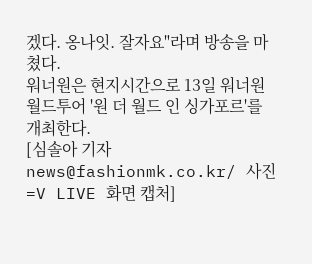겠다. 옹나잇. 잘자요"라며 방송을 마쳤다.
워너원은 현지시간으로 13일 워너원 월드투어 '원 더 월드 인 싱가포르'를 개최한다.
[심솔아 기자 news@fashionmk.co.kr/ 사진=V LIVE 화면 캡처]